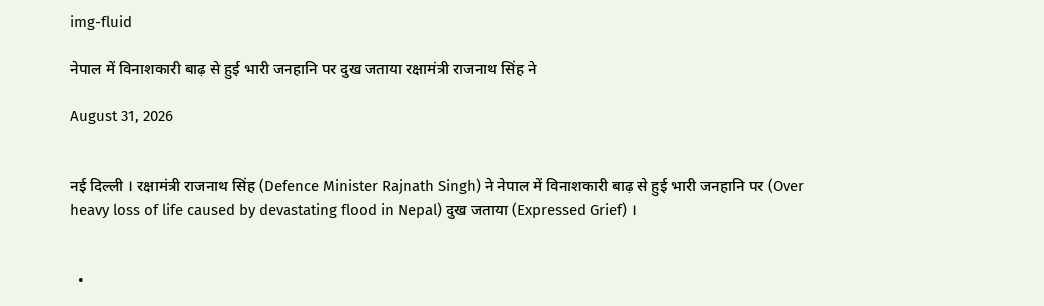img-fluid

नेपाल में विनाशकारी बाढ़ से हुई भारी जनहानि पर दुख जताया रक्षामंत्री राजनाथ सिंह ने

August 31, 2026


नई दिल्ली । रक्षामंत्री राजनाथ सिंह (Defence Minister Rajnath Singh) ने नेपाल में विनाशकारी बाढ़ से हुई भारी जनहानि पर (Over heavy loss of life caused by devastating flood in Nepal) दुख जताया (Expressed Grief) ।


  •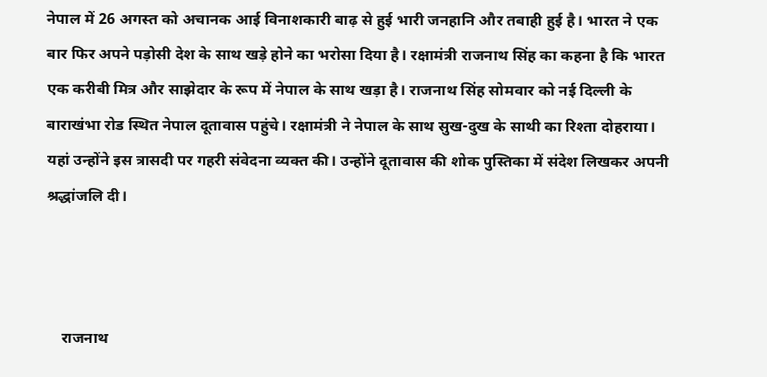नेपाल में 26 अगस्त को अचानक आई विनाशकारी बाढ़ से हुई भारी जनहानि और तबाही हुई है। भारत ने एक बार फिर अपने पड़ोसी देश के साथ खड़े होने का भरोसा दिया है। रक्षामंत्री राजनाथ सिंह का कहना है कि भारत एक करीबी मित्र और साझेदार के रूप में नेपाल के साथ खड़ा है। राजनाथ सिंह सोमवार को नई दिल्ली के बाराखंभा रोड स्थित नेपाल दूतावास पहुंचे। रक्षामंत्री ने नेपाल के साथ सुख-दुख के साथी का रिश्ता दोहराया। यहां उन्होंने इस त्रासदी पर गहरी संवेदना व्यक्त की। उन्होंने दूतावास की शोक पुस्तिका में संदेश लिखकर अपनी श्रद्धांजलि दी।



    राजनाथ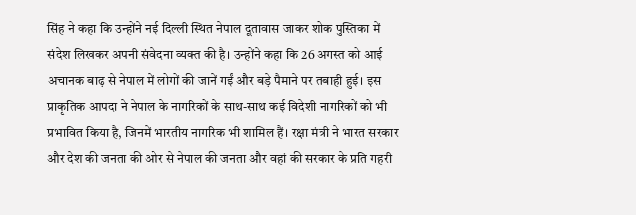सिंह ने कहा कि उन्होंने नई दिल्ली स्थित नेपाल दूतावास जाकर शोक पुस्तिका में संदेश लिखकर अपनी संवेदना व्यक्त की है। उन्होंने कहा कि 26 अगस्त को आई अचानक बाढ़ से नेपाल में लोगों की जानें गईं और बड़े पैमाने पर तबाही हुई। इस प्राकृतिक आपदा ने नेपाल के नागरिकों के साथ-साथ कई विदेशी नागरिकों को भी प्रभावित किया है, जिनमें भारतीय नागरिक भी शामिल हैं। रक्षा मंत्री ने भारत सरकार और देश की जनता की ओर से नेपाल की जनता और वहां की सरकार के प्रति गहरी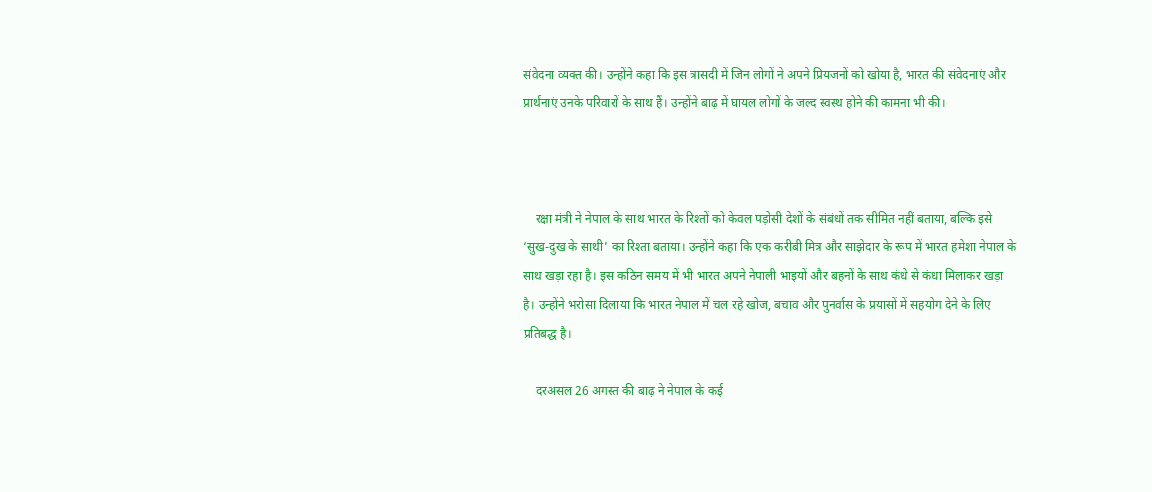संवेदना व्यक्त की। उन्होंने कहा कि इस त्रासदी में जिन लोगों ने अपने प्रियजनों को खोया है, भारत की संवेदनाएं और प्रार्थनाएं उनके परिवारों के साथ हैं। उन्होंने बाढ़ में घायल लोगों के जल्द स्वस्थ होने की कामना भी की।



    रक्षा मंत्री ने नेपाल के साथ भारत के रिश्तों को केवल पड़ोसी देशों के संबंधों तक सीमित नहीं बताया, बल्कि इसे ‘सुख-दुख के साथी’ का रिश्ता बताया। उन्होंने कहा कि एक करीबी मित्र और साझेदार के रूप में भारत हमेशा नेपाल के साथ खड़ा रहा है। इस कठिन समय में भी भारत अपने नेपाली भाइयों और बहनों के साथ कंधे से कंधा मिलाकर खड़ा है। उन्होंने भरोसा दिलाया कि भारत नेपाल में चल रहे खोज, बचाव और पुनर्वास के प्रयासों में सहयोग देने के लिए प्रतिबद्ध है।

    दरअसल 26 अगस्त की बाढ़ ने नेपाल के कई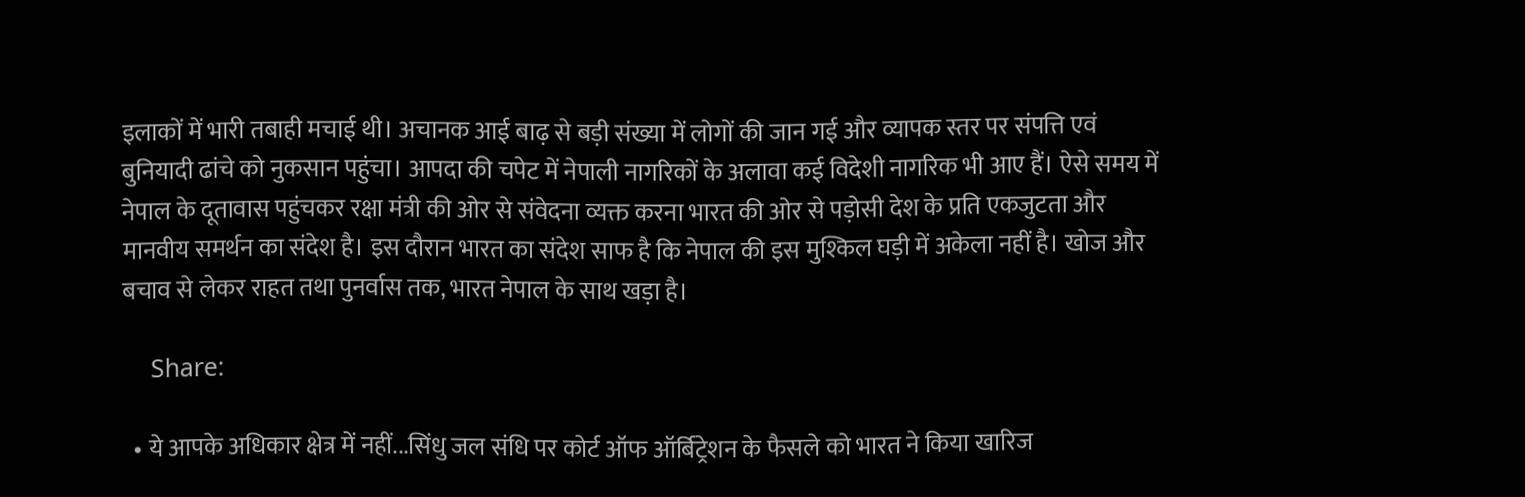इलाकों में भारी तबाही मचाई थी। अचानक आई बाढ़ से बड़ी संख्या में लोगों की जान गई और व्यापक स्तर पर संपत्ति एवं बुनियादी ढांचे को नुकसान पहुंचा। आपदा की चपेट में नेपाली नागरिकों के अलावा कई विदेशी नागरिक भी आए हैं। ऐसे समय में नेपाल के दूतावास पहुंचकर रक्षा मंत्री की ओर से संवेदना व्यक्त करना भारत की ओर से पड़ोसी देश के प्रति एकजुटता और मानवीय समर्थन का संदेश है। इस दौरान भारत का संदेश साफ है कि नेपाल की इस मुश्किल घड़ी में अकेला नहीं है। खोज और बचाव से लेकर राहत तथा पुनर्वास तक, भारत नेपाल के साथ खड़ा है।

    Share:

  • ये आपके अधिकार क्षेत्र में नहीं...सिंधु जल संधि पर कोर्ट ऑफ ऑर्बिट्रेशन के फैसले को भारत ने किया खारिज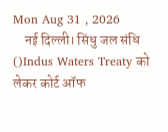Mon Aug 31 , 2026
    नई दिल्ली। सिंधु जल संधि ()Indus Waters Treaty को लेकर कोर्ट ऑफ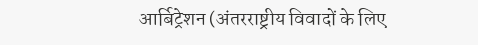आर्बिट्रेशन (अंतरराष्ट्रीय विवादों के लिए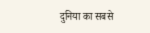दुनिया का सबसे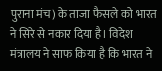पुराना मंच) के ताजा फैसले को भारत ने सिरे से नकार दिया है। विदेश मंत्रालय ने साफ किया है कि भारत ने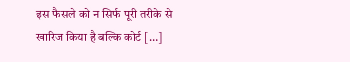इस फैसले को न सिर्फ पूरी तरीके से खारिज किया है बल्कि कोर्ट […]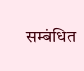सम्बंधित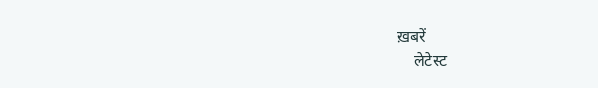ख़बरें
    लेटेस्ट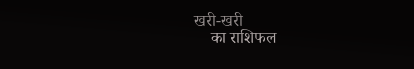खरी-खरी
    का राशिफल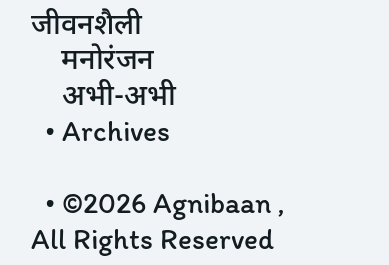जीवनशैली
    मनोरंजन
    अभी-अभी
  • Archives

  • ©2026 Agnibaan , All Rights Reserved